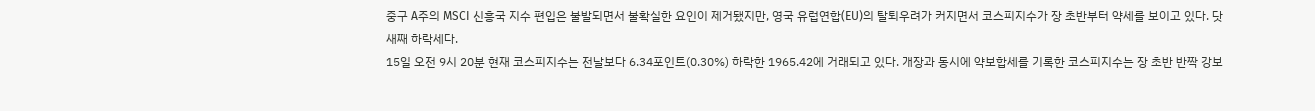중구 A주의 MSCI 신흥국 지수 편입은 불발되면서 불확실한 요인이 제거됐지만, 영국 유럽연합(EU)의 탈퇴우려가 커지면서 코스피지수가 장 초반부터 약세를 보이고 있다. 닷새째 하락세다.
15일 오전 9시 20분 현재 코스피지수는 전날보다 6.34포인트(0.30%) 하락한 1965.42에 거래되고 있다. 개장과 동시에 약보합세를 기록한 코스피지수는 장 초반 반짝 강보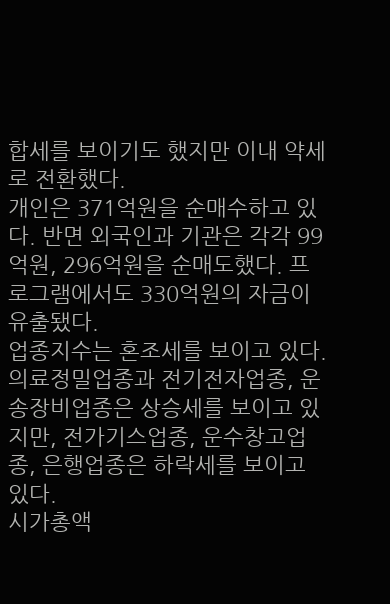합세를 보이기도 했지만 이내 약세로 전환했다.
개인은 371억원을 순매수하고 있다. 반면 외국인과 기관은 각각 99억원, 296억원을 순매도했다. 프로그램에서도 330억원의 자금이 유출됐다.
업종지수는 혼조세를 보이고 있다. 의료정밀업종과 전기전자업종, 운송장비업종은 상승세를 보이고 있지만, 전가기스업종, 운수창고업종, 은행업종은 하락세를 보이고 있다.
시가총액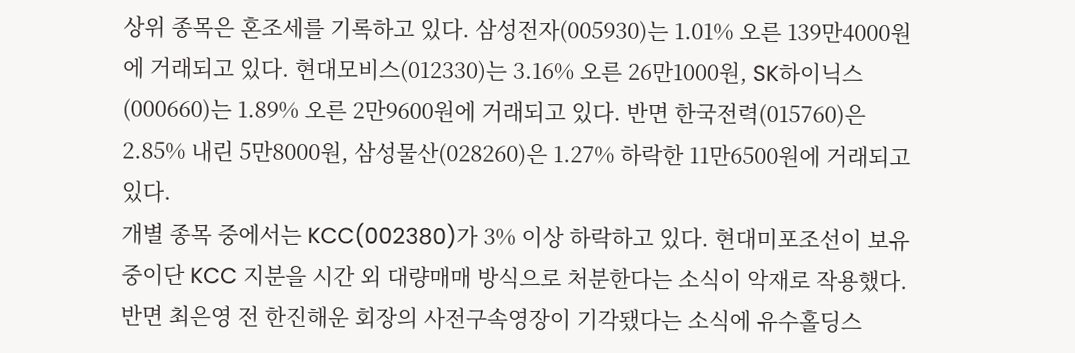상위 종목은 혼조세를 기록하고 있다. 삼성전자(005930)는 1.01% 오른 139만4000원에 거래되고 있다. 현대모비스(012330)는 3.16% 오른 26만1000원, SK하이닉스(000660)는 1.89% 오른 2만9600원에 거래되고 있다. 반면 한국전력(015760)은 2.85% 내린 5만8000원, 삼성물산(028260)은 1.27% 하락한 11만6500원에 거래되고 있다.
개별 종목 중에서는 KCC(002380)가 3% 이상 하락하고 있다. 현대미포조선이 보유 중이단 KCC 지분을 시간 외 대량매매 방식으로 처분한다는 소식이 악재로 작용했다. 반면 최은영 전 한진해운 회장의 사전구속영장이 기각됐다는 소식에 유수홀딩스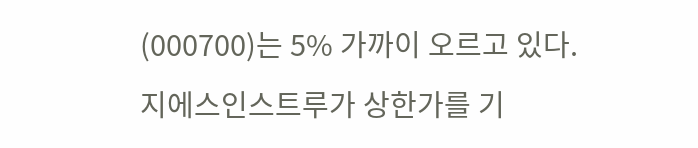(000700)는 5% 가까이 오르고 있다.
지에스인스트루가 상한가를 기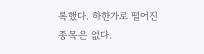록했다. 하한가로 떨어진 종목은 없다.